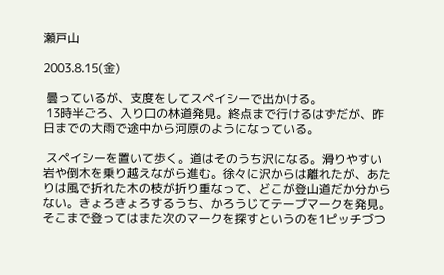瀬戸山

2003.8.15(金)

 曇っているが、支度をしてスペイシーで出かける。
 13時半ごろ、入り口の林道発見。終点まで行けるはずだが、昨日までの大雨で途中から河原のようになっている。

 スペイシーを置いて歩く。道はそのうち沢になる。滑りやすい岩や倒木を乗り越えながら進む。徐々に沢からは離れたが、あたりは風で折れた木の枝が折り重なって、どこが登山道だか分からない。きょろきょろするうち、かろうじてテープマークを発見。そこまで登ってはまた次のマークを探すというのを1ピッチづつ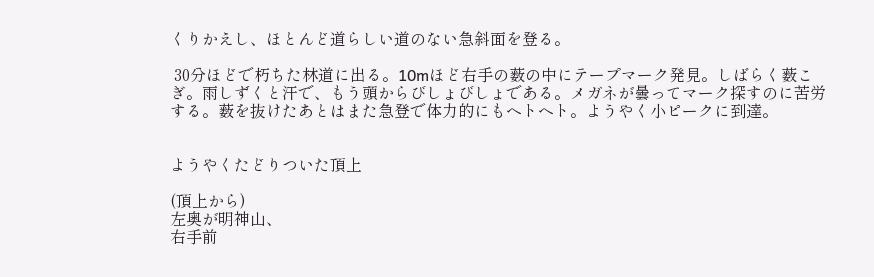くりかえし、ほとんど道らしい道のない急斜面を登る。

 30分ほどで朽ちた林道に出る。10mほど右手の薮の中にテープマーク発見。しばらく薮こぎ。雨しずくと汗で、もう頭からびしょびしょである。メガネが曇ってマーク探すのに苦労する。薮を抜けたあとはまた急登で体力的にもヘトヘト。ようやく小ピークに到達。


ようやくたどりついた頂上

(頂上から)
左奥が明神山、
右手前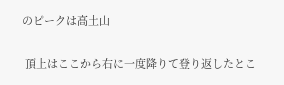のピークは高土山

 頂上はここから右に一度降りて登り返したとこ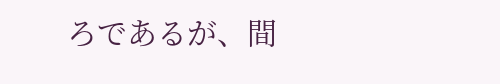ろであるが、間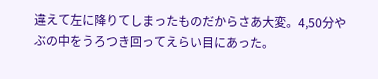違えて左に降りてしまったものだからさあ大変。4,50分やぶの中をうろつき回ってえらい目にあった。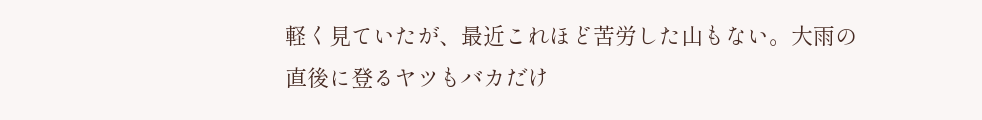軽く見ていたが、最近これほど苦労した山もない。大雨の直後に登るヤツもバカだけ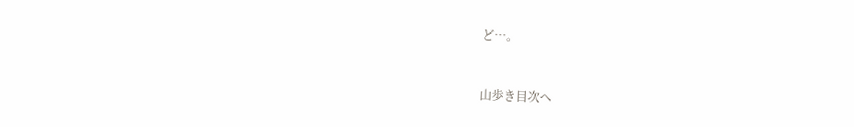ど…。



山歩き目次へ